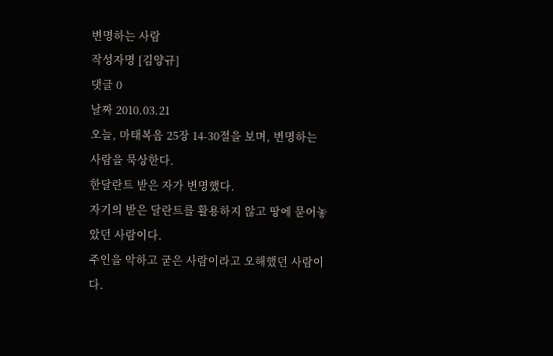변명하는 사람
작성자명 [김양규]
댓글 0
날짜 2010.03.21
오늘, 마태복음 25장 14-30절을 보며, 변명하는 사람을 묵상한다.
한달란트 받은 자가 변명했다.
자기의 받은 달란트를 활용하지 않고 땅에 묻어놓았던 사람이다.
주인을 악하고 굳은 사람이라고 오해했던 사람이다.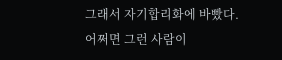그래서 자기합리화에 바빴다.
어쩌면 그런 사람이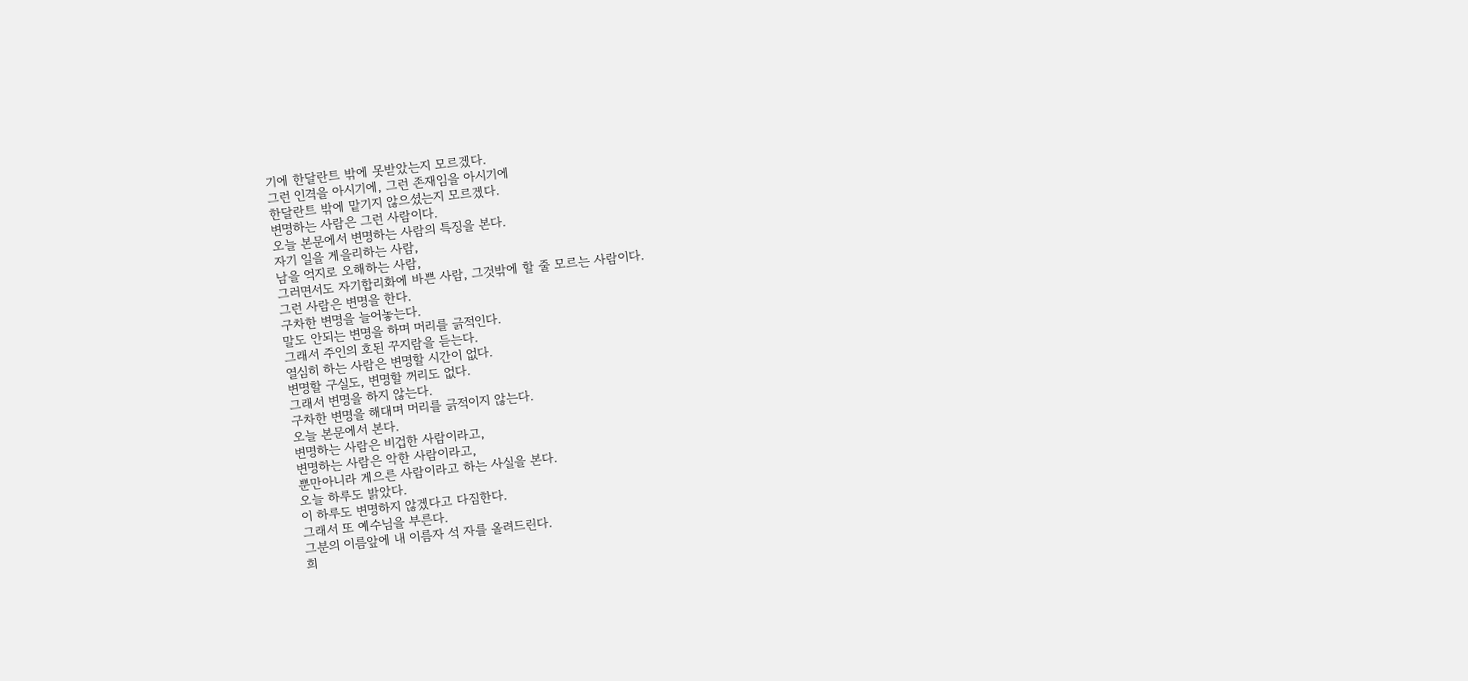기에 한달란트 밖에 못받았는지 모르겠다.
그런 인격을 아시기에, 그런 존재임을 아시기에
한달란트 밖에 맡기지 않으셨는지 모르겠다.
변명하는 사람은 그런 사람이다.
오늘 본문에서 변명하는 사람의 특징을 본다.
자기 일을 게을리하는 사람,
남을 억지로 오해하는 사람,
그러면서도 자기합리화에 바쁜 사람, 그것밖에 할 줄 모르는 사람이다.
그런 사람은 변명을 한다.
구차한 변명을 늘어놓는다.
말도 안되는 변명을 하며 머리를 긁적인다.
그래서 주인의 호된 꾸지람을 듣는다.
열심히 하는 사람은 변명할 시간이 없다.
변명할 구실도, 변명할 꺼리도 없다.
그래서 변명을 하지 않는다.
구차한 변명을 해대며 머리를 긁적이지 않는다.
오늘 본문에서 본다.
변명하는 사람은 비겁한 사람이라고,
변명하는 사람은 악한 사람이라고,
뿐만아니라 게으른 사람이라고 하는 사실을 본다.
오늘 하루도 밝았다.
이 하루도 변명하지 않겠다고 다짐한다.
그래서 또 예수님을 부른다.
그분의 이름앞에 내 이름자 석 자를 올려드린다.
희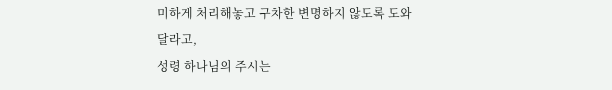미하게 처리해놓고 구차한 변명하지 않도록 도와달라고,
성령 하나님의 주시는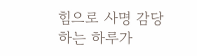힘으로 사명 감당하는 하루가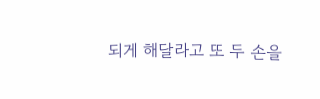되게 해달라고 또 두 손을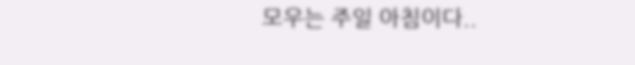모우는 주일 아침이다..